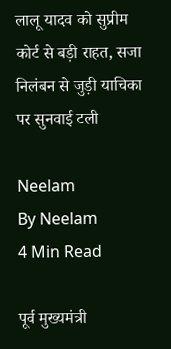लालू यादव को सुप्रीम कोर्ट से बड़ी राहत, सजा निलंबन से जुड़ी याचिका पर सुनवाई टली

Neelam
By Neelam
4 Min Read

पूर्व मुख्यमंत्री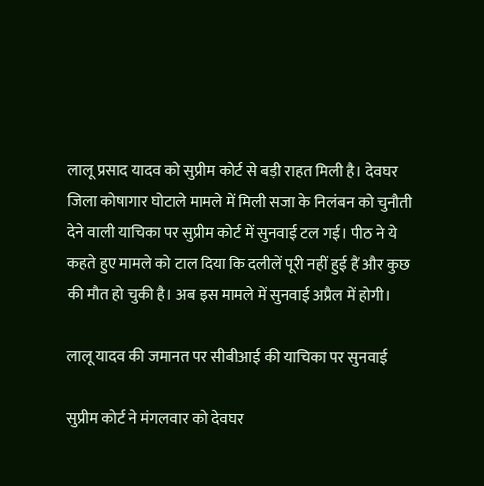लालू प्रसाद यादव को सुप्रीम कोर्ट से बड़ी राहत मिली है। देवघर जिला कोषागार घोटाले मामले में मिली सजा के निलंबन को चुनौती देने वाली याचिका पर सुप्रीम कोर्ट में सुनवाई टल गई। पीठ ने ये कहते हुए मामले को टाल दिया कि दलीलें पूरी नहीं हुई हैं और कुछ की मौत हो चुकी है। अब इस मामले में सुनवाई अप्रैल में होगी।

लालू यादव की जमानत पर सीबीआई की याचिका पर सुनवाई

सुप्रीम कोर्ट ने मंगलवार को देवघर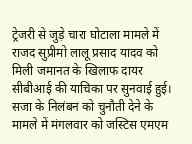ट्रेजरी से जुड़े चारा घोटाला मामले में राजद सुप्रीमो लालू प्रसाद यादव को मिली जमानत के खिलाफ दायर सीबीआई की याचिका पर सुनवाई हुई। सजा के निलंबन को चुनौती देने के मामले में मंगलवार को जस्टिस एमएम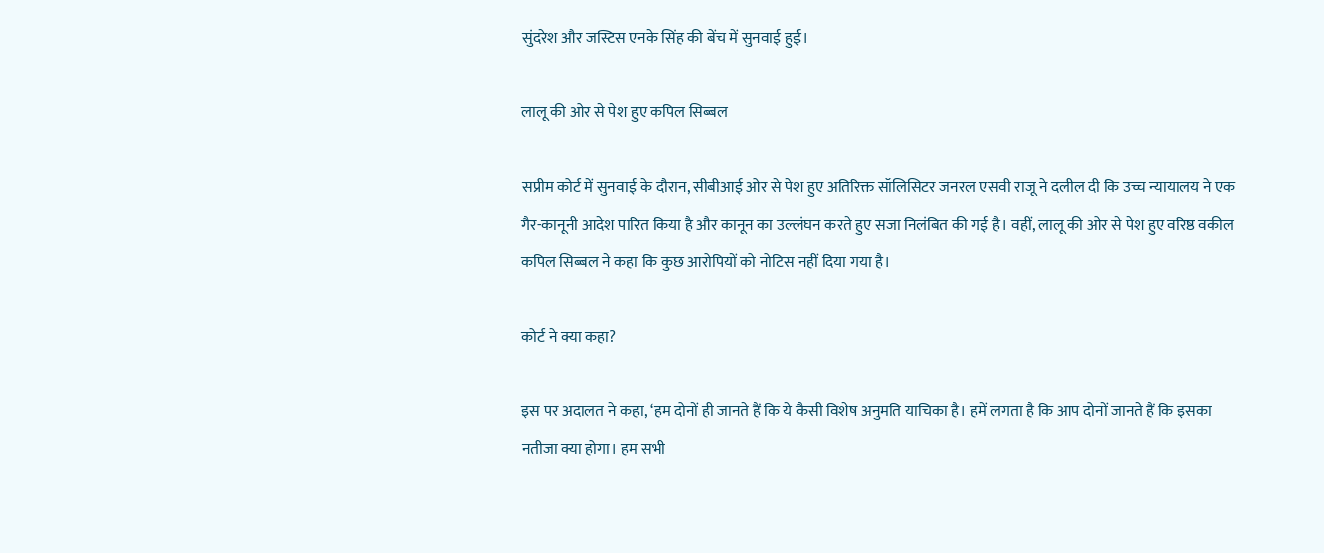सुंदरेश और जस्टिस एनके सिंह की बेंच में सुनवाई हुई।

लालू की ओर से पेश हुए कपिल सिब्बल

सप्रीम कोर्ट में सुनवाई के दौरान, सीबीआई ओर से पेश हुए अतिरिक्त सॉलिसिटर जनरल एसवी राजू ने दलील दी कि उच्च न्यायालय ने एक गैर-कानूनी आदेश पारित किया है और कानून का उल्लंघन करते हुए सजा निलंबित की गई है। वहीं, लालू की ओर से पेश हुए वरिष्ठ वकील कपिल सिब्बल ने कहा कि कुछ आरोपियों को नोटिस नहीं दिया गया है।

कोर्ट ने क्या कहा?

इस पर अदालत ने कहा, ‘हम दोनों ही जानते हैं कि ये कैसी विशेष अनुमति याचिका है। हमें लगता है कि आप दोनों जानते हैं कि इसका नतीजा क्या होगा। हम सभी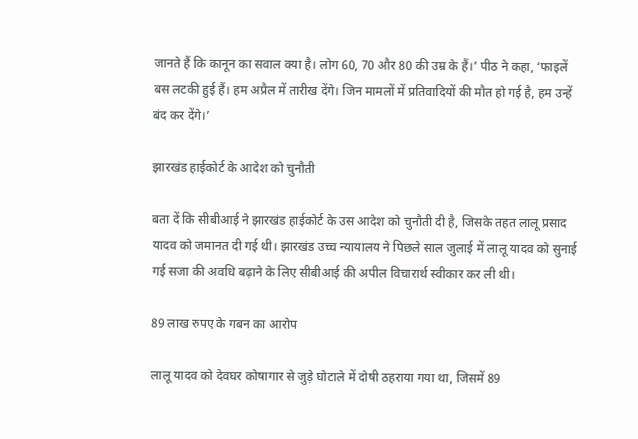जानते हैं कि कानून का सवाल क्या है। लोग 60, 70 और 80 की उम्र के हैं।’ पीठ ने कहा, ‘फाइलें बस लटकी हुई हैं। हम अप्रैल में तारीख देंगे। जिन मामलों में प्रतिवादियों की मौत हो गई है, हम उन्हें बंद कर देंगे।’

झारखंड हाईकोर्ट के आदेश को चुनौती

बता दें कि सीबीआई ने झारखंड हाईकोर्ट के उस आदेश को चुनौती दी है, जिसके तहत लालू प्रसाद यादव को जमानत दी गई थी। झारखंड उच्च न्यायालय ने पिछले साल जुलाई में लालू यादव को सुनाई गई सजा की अवधि बढ़ाने के लिए सीबीआई की अपील विचारार्थ स्वीकार कर ली थी।

89 लाख रुपए के गबन का आरोप

लालू यादव को देवघर कोषागार से जुड़े घोटाले में दोषी ठहराया गया था, जिसमें 89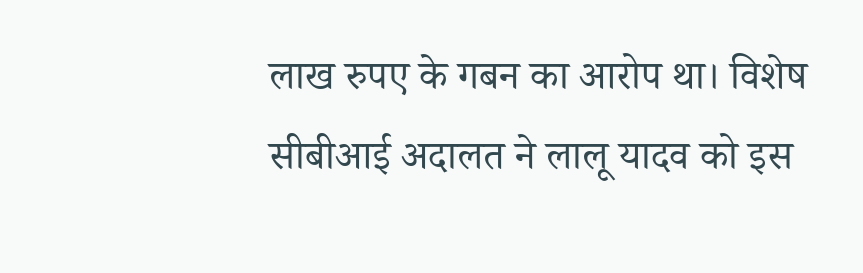लाख रुपए के गबन का आरोप था। विशेष सीबीआई अदालत ने लालू यादव को इस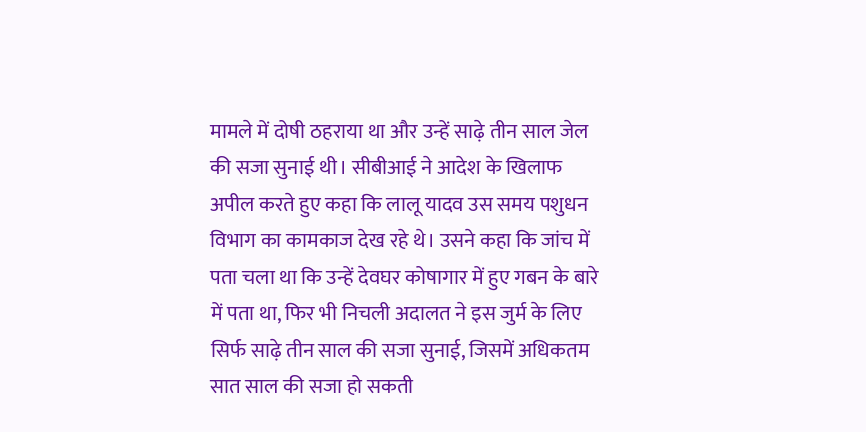मामले में दोषी ठहराया था और उन्हें साढ़े तीन साल जेल की सजा सुनाई थी। सीबीआई ने आदेश के खिलाफ अपील करते हुए कहा कि लालू यादव उस समय पशुधन विभाग का कामकाज देख रहे थे। उसने कहा कि जांच में पता चला था कि उन्हें देवघर कोषागार में हुए गबन के बारे में पता था, फिर भी निचली अदालत ने इस जुर्म के लिए सिर्फ साढ़े तीन साल की सजा सुनाई, जिसमें अधिकतम सात साल की सजा हो सकती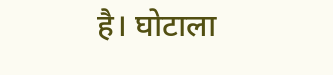है। घोटाला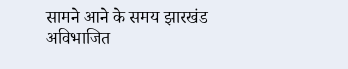सामने आने के समय झारखंड अविभाजित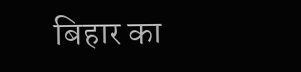बिहार का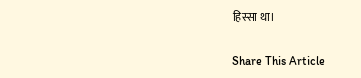हिस्सा था।

Share This Article